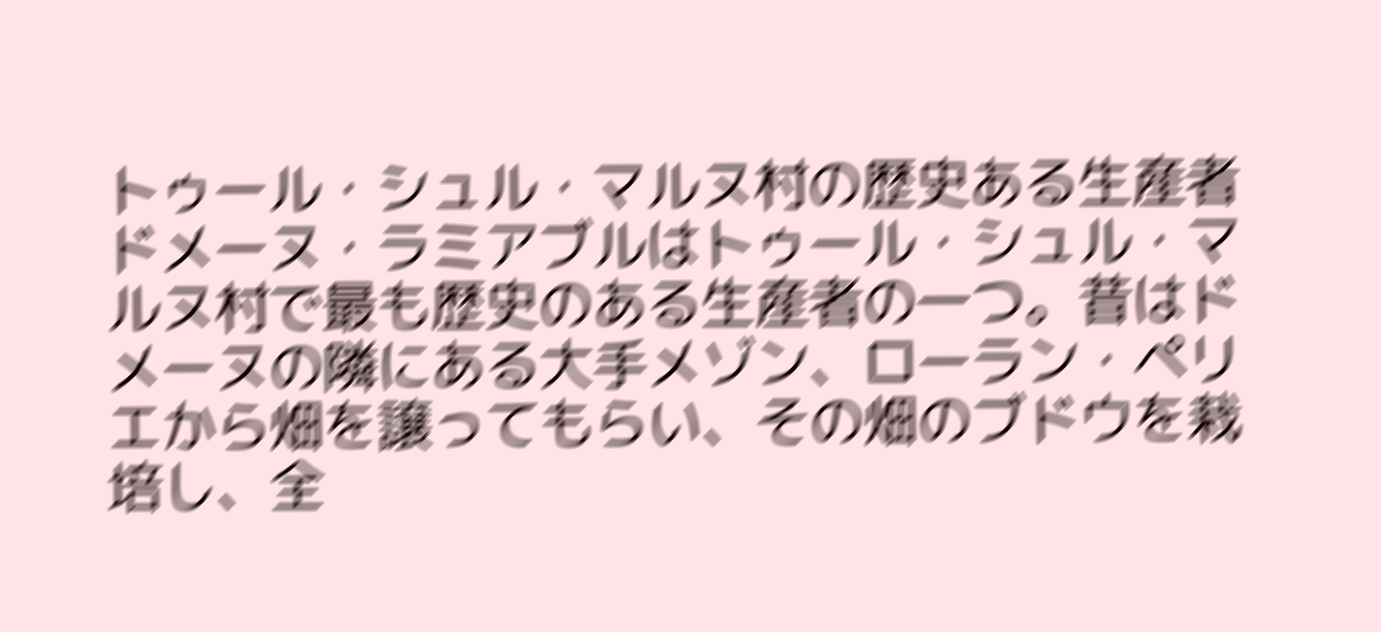トゥール・シュル・マルヌ村の歴史ある生産者
ドメーヌ・ラミアブルはトゥール・シュル・マルヌ村で最も歴史のある生産者の一つ。昔はドメーヌの隣にある大手メゾン、ローラン・ペリエから畑を譲ってもらい、その畑のブドウを栽培し、全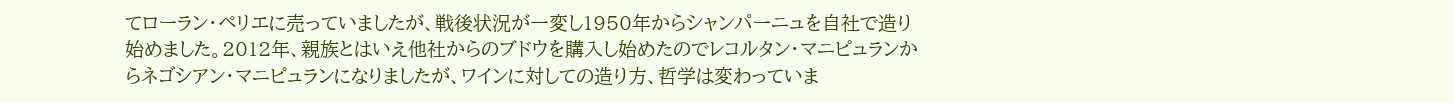てローラン・ペリエに売っていましたが、戦後状況が一変し1950年からシャンパーニュを自社で造り始めました。2012年、親族とはいえ他社からのブドウを購入し始めたのでレコルタン・マニピュランからネゴシアン・マニピュランになりましたが、ワインに対しての造り方、哲学は変わっていま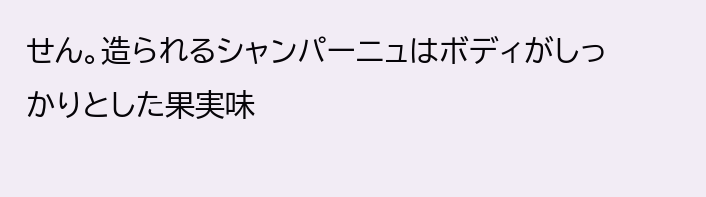せん。造られるシャンパーニュはボディがしっかりとした果実味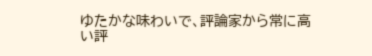ゆたかな味わいで、評論家から常に高い評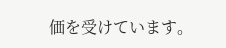価を受けています。